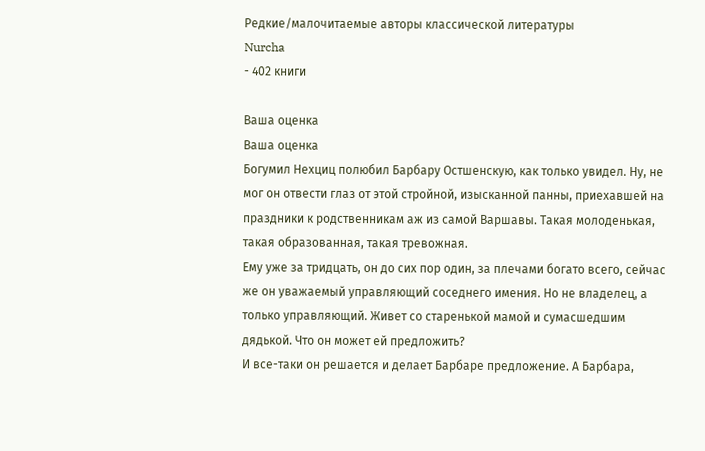Редкие/малочитаемые авторы классической литературы
Nurcha
- 402 книги

Ваша оценка
Ваша оценка
Богумил Нехциц полюбил Барбару Остшенскую, как только увидел. Ну, не мог он отвести глаз от этой стройной, изысканной панны, приехавшей на праздники к родственникам аж из самой Варшавы. Такая молоденькая, такая образованная, такая тревожная.
Ему уже за тридцать, он до сих пор один, за плечами богато всего, сейчас же он уважаемый управляющий соседнего имения. Но не владелец, а только управляющий. Живет со старенькой мамой и сумасшедшим дядькой. Что он может ей предложить?
И все-таки он решается и делает Барбаре предложение. А Барбара,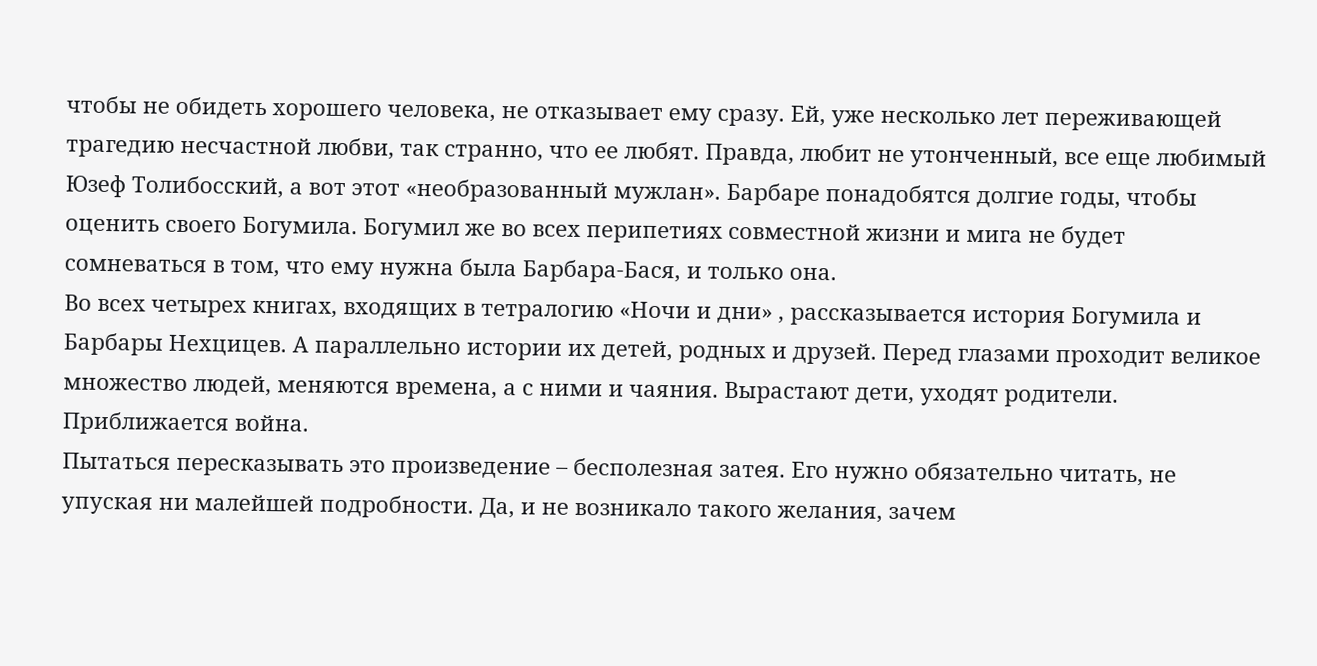чтобы не обидеть хорошего человека, не отказывает ему сразу. Ей, уже несколько лет переживающей трагедию несчастной любви, так странно, что ее любят. Правда, любит не утонченный, все еще любимый Юзеф Толибосский, а вот этот «необразованный мужлан». Барбаре понадобятся долгие годы, чтобы оценить своего Богумила. Богумил же во всех перипетиях совместной жизни и мига не будет сомневаться в том, что ему нужна была Барбара-Бася, и только она.
Во всех четырех книгах, входящих в тетралогию «Ночи и дни» , рассказывается история Богумила и Барбары Нехцицев. А параллельно истории их детей, родных и друзей. Перед глазами проходит великое множество людей, меняются времена, а с ними и чаяния. Вырастают дети, уходят родители. Приближается война.
Пытаться пересказывать это произведение – бесполезная затея. Его нужно обязательно читать, не упуская ни малейшей подробности. Да, и не возникало такого желания, зачем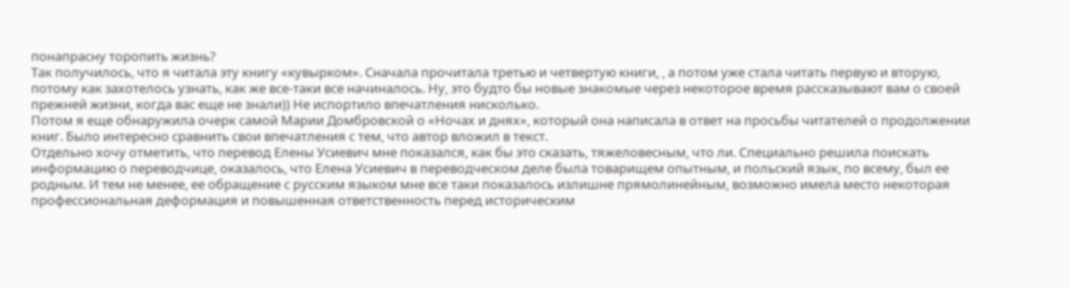понапрасну торопить жизнь?
Так получилось, что я читала эту книгу «кувырком». Сначала прочитала третью и четвертую книги, , а потом уже стала читать первую и вторую, потому как захотелось узнать, как же все-таки все начиналось. Ну, это будто бы новые знакомые через некоторое время рассказывают вам о своей прежней жизни, когда вас еще не знали)) Не испортило впечатления нисколько.
Потом я еще обнаружила очерк самой Марии Домбровской о «Ночах и днях», который она написала в ответ на просьбы читателей о продолжении книг. Было интересно сравнить свои впечатления с тем, что автор вложил в текст.
Отдельно хочу отметить, что перевод Елены Усиевич мне показался, как бы это сказать, тяжеловесным, что ли. Специально решила поискать информацию о переводчице, оказалось, что Елена Усиевич в переводческом деле была товарищем опытным, и польский язык, по всему, был ее родным. И тем не менее, ее обращение с русским языком мне все таки показалось излишне прямолинейным, возможно имела место некоторая профессиональная деформация и повышенная ответственность перед историческим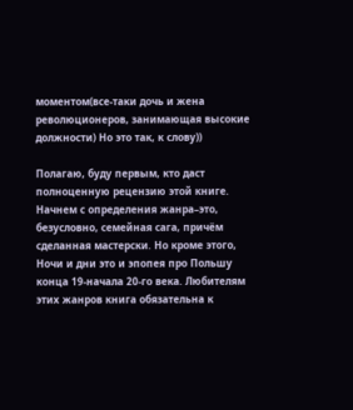моментом(все-таки дочь и жена революционеров, занимающая высокие должности) Но это так, к слову))

Полагаю, буду первым, кто даст полноценную рецензию этой книге.
Начнем с определения жанра–это, безусловно, семейная сага, причём сделанная мастерски. Но кроме этого, Ночи и дни это и эпопея про Польшу конца 19-начала 20-го века. Любителям этих жанров книга обязательна к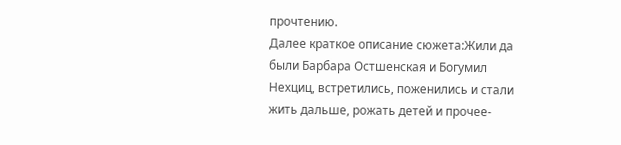прочтению.
Далее краткое описание сюжета:Жили да были Барбара Остшенская и Богумил Нехциц, встретились, поженились и стали жить дальше, рожать детей и прочее-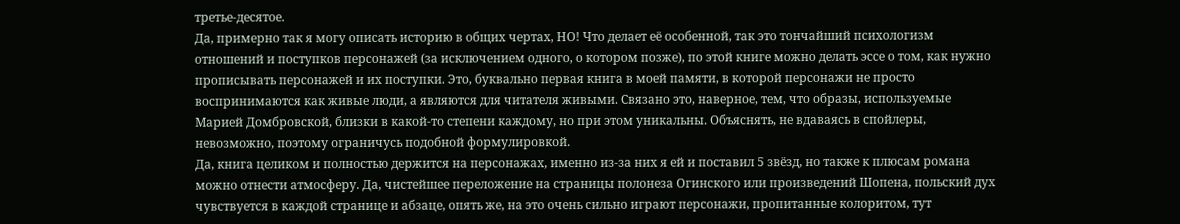третье-десятое.
Да, примерно так я могу описать историю в общих чертах, НО! Что делает её особенной, так это тончайший психологизм отношений и поступков персонажей (за исключением одного, о котором позже), по этой книге можно делать эссе о том, как нужно прописывать персонажей и их поступки. Это, буквально первая книга в моей памяти, в которой персонажи не просто воспринимаются как живые люди, а являются для читателя живыми. Связано это, наверное, тем, что образы, используемые Марией Домбровской, близки в какой-то степени каждому, но при этом уникальны. Объяснять, не вдаваясь в спойлеры, невозможно, поэтому ограничусь подобной формулировкой.
Да, книга целиком и полностью держится на персонажах, именно из-за них я ей и поставил 5 звёзд, но также к плюсам романа можно отнести атмосферу. Да, чистейшее переложение на страницы полонеза Огинского или произведений Шопена, польский дух чувствуется в каждой странице и абзаце, опять же, на это очень сильно играют персонажи, пропитанные колоритом, тут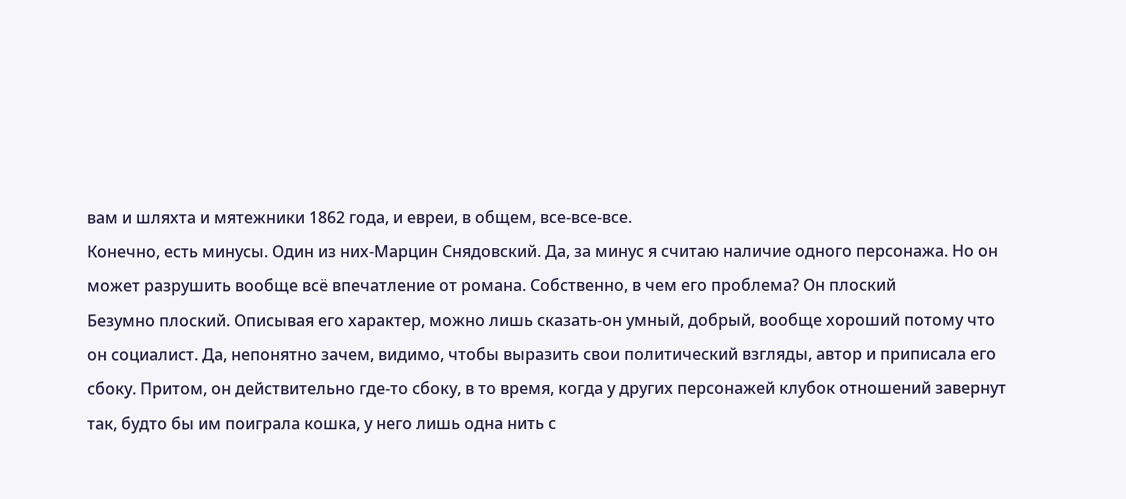вам и шляхта и мятежники 1862 года, и евреи, в общем, все-все-все.
Конечно, есть минусы. Один из них-Марцин Снядовский. Да, за минус я считаю наличие одного персонажа. Но он может разрушить вообще всë впечатление от романа. Собственно, в чем его проблема? Он плоский
Безумно плоский. Описывая его характер, можно лишь сказать-он умный, добрый, вообще хороший потому что он социалист. Да, непонятно зачем, видимо, чтобы выразить свои политический взгляды, автор и приписала его сбоку. Притом, он действительно где-то сбоку, в то время, когда у других персонажей клубок отношений завернут так, будто бы им поиграла кошка, у него лишь одна нить с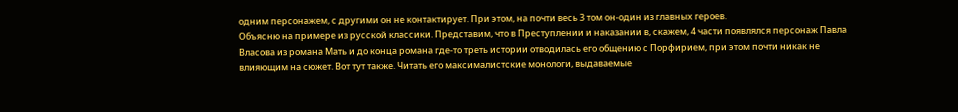одним персонажем, с другими он не контактирует. При этом, на почти весь 3 том он-один из главных героев.
Объясню на примере из русской классики. Представим, что в Преступлении и наказании в, скажем, 4 части появлялся персонаж Павла Власова из романа Мать и до конца романа где-то треть истории отводилась его общению с Порфирием, при этом почти никак не влияющим на сюжет. Вот тут также. Читать его максималистские монологи, выдаваемые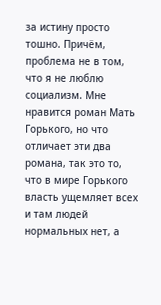за истину просто тошно. Причём, проблема не в том, что я не люблю социализм. Мне нравится роман Мать Горького, но что отличает эти два романа, так это то, что в мире Горького власть ущемляет всех и там людей нормальных нет, а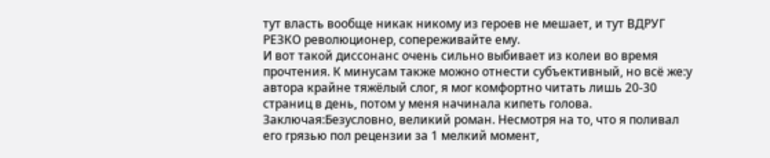тут власть вообще никак никому из героев не мешает, и тут ВДРУГ РЕЗКО революционер, сопереживайте ему.
И вот такой диссонанс очень сильно выбивает из колеи во время прочтения. К минусам также можно отнести субъективный, но всё же:у автора крайне тяжёлый слог, я мог комфортно читать лишь 20-30 страниц в день, потом у меня начинала кипеть голова.
Заключая:Безусловно, великий роман. Несмотря на то, что я поливал его грязью пол рецензии за 1 мелкий момент,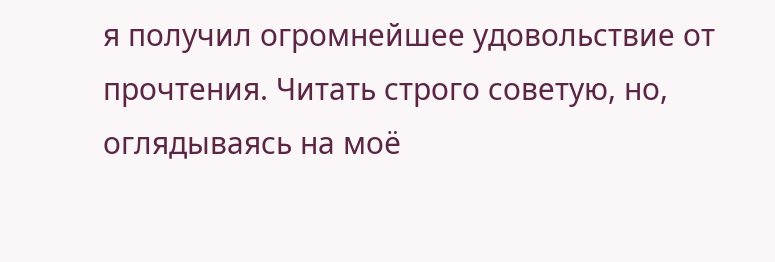я получил огромнейшее удовольствие от прочтения. Читать строго советую, но, оглядываясь на моë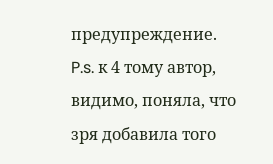предупреждение.
P.s. к 4 тому автор, видимо, поняла, что зря добавила того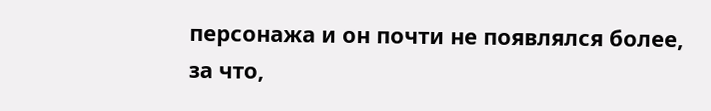персонажа и он почти не появлялся более, за что,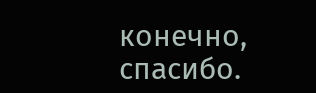конечно, спасибо.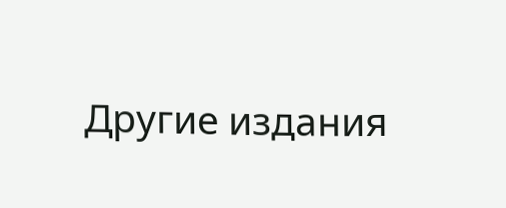Другие издания